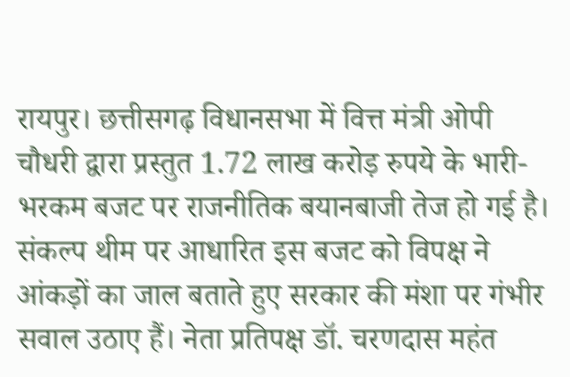रायपुर। छत्तीसगढ़ विधानसभा में वित्त मंत्री ओपी चौधरी द्वारा प्रस्तुत 1.72 लाख करोड़ रुपये के भारी-भरकम बजट पर राजनीतिक बयानबाजी तेज हो गई है। संकल्प थीम पर आधारित इस बजट को विपक्ष ने आंकड़ों का जाल बताते हुए सरकार की मंशा पर गंभीर सवाल उठाए हैं। नेता प्रतिपक्ष डॉ. चरणदास महंत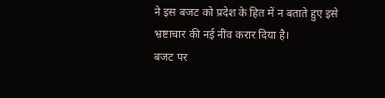ने इस बजट को प्रदेश के हित में न बताते हुए इसे भ्रष्टाचार की नई नींव करार दिया है।
बजट पर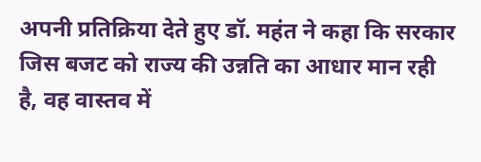अपनी प्रतिक्रिया देते हुए डॉ. महंत ने कहा कि सरकार जिस बजट को राज्य की उन्नति का आधार मान रही है, वह वास्तव में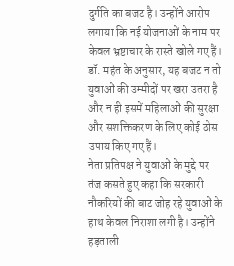दुर्गति का बजट है। उन्होंने आरोप लगाया कि नई योजनाओं के नाम पर केवल भ्रष्टाचार के रास्ते खोले गए हैं। डॉ. महंत के अनुसार, यह बजट न तो युवाओं की उम्मीदों पर खरा उतरा है और न ही इसमें महिलाओं की सुरक्षा और सशक्तिकरण के लिए कोई ठोस उपाय किए गए हैं।
नेता प्रतिपक्ष ने युवाओं के मुद्दे पर तंज कसते हुए कहा कि सरकारी नौकरियों की बाट जोह रहे युवाओं के हाथ केवल निराशा लगी है। उन्होंने हड़ताली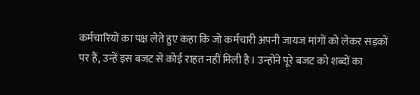कर्मचारियों का पक्ष लेते हुए कहा कि जो कर्मचारी अपनी जायज मांगों को लेकर सड़कों पर हैं, उन्हें इस बजट से कोई राहत नहीं मिली है। उन्होंने पूरे बजट को शब्दों का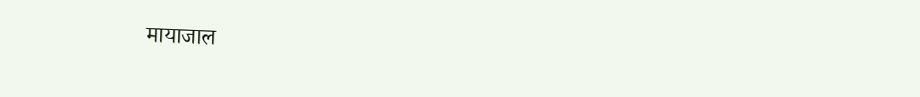मायाजाल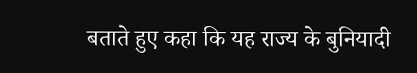बताते हुए कहा कि यह राज्य के बुनियादी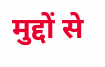मुद्दों से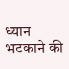ध्यान भटकाने की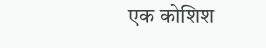एक कोशिश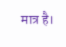मात्र है।